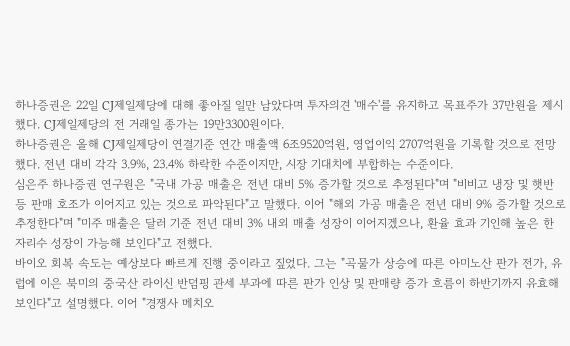하나증권은 22일 CJ제일제당에 대해 좋아질 일만 남았다며 투자의견 '매수'를 유지하고 목표주가 37만원을 제시했다. CJ제일제당의 전 거래일 종가는 19만3300원이다.
하나증권은 올해 CJ제일제당이 연결기준 연간 매출액 6조9520억원, 영업이익 2707억원을 기록할 것으로 전망했다. 전년 대비 각각 3.9%, 23.4% 하락한 수준이지만, 시장 기대치에 부합하는 수준이다.
심은주 하나증권 연구원은 "국내 가공 매출은 전년 대비 5% 증가할 것으로 추정된다"며 "비비고 냉장 및 햇반 등 판매 호조가 이어지고 있는 것으로 파악된다"고 말했다. 이어 "해외 가공 매출은 전년 대비 9% 증가할 것으로 추정한다"며 "미주 매출은 달러 기준 전년 대비 3% 내외 매출 성장이 이어지겠으나, 환율 효과 기인해 높은 한 자리수 성장이 가능해 보인다"고 전했다.
바이오 회복 속도는 예상보다 빠르게 진행 중이라고 짚었다. 그는 "곡물가 상승에 따른 아미노산 판가 전가, 유럽에 이은 북미의 중국산 라이신 반덤핑 관세 부과에 따른 판가 인상 및 판매량 증가 흐름이 하반기까지 유효해 보인다"고 설명했다. 이어 "경쟁사 메치오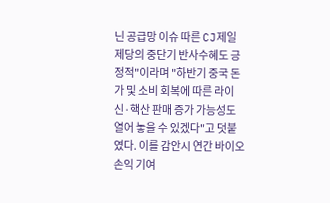닌 공급망 이슈 따른 CJ제일제당의 중단기 반사수혜도 긍정적"이라며 "하반기 중국 돈가 및 소비 회복에 따른 라이신·핵산 판매 증가 가능성도 열어 놓을 수 있겠다"고 덧붙였다. 이를 감안시 연간 바이오 손익 기여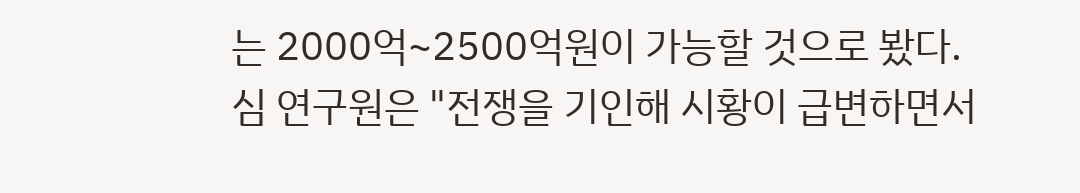는 2000억~2500억원이 가능할 것으로 봤다.
심 연구원은 "전쟁을 기인해 시황이 급변하면서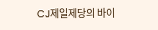CJ제일제당의 바이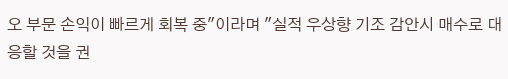오 부문 손익이 빠르게 회복 중"이라며 "실적 우상향 기조 감안시 매수로 대응할 것을 권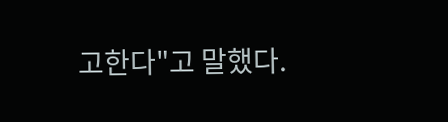고한다"고 말했다.